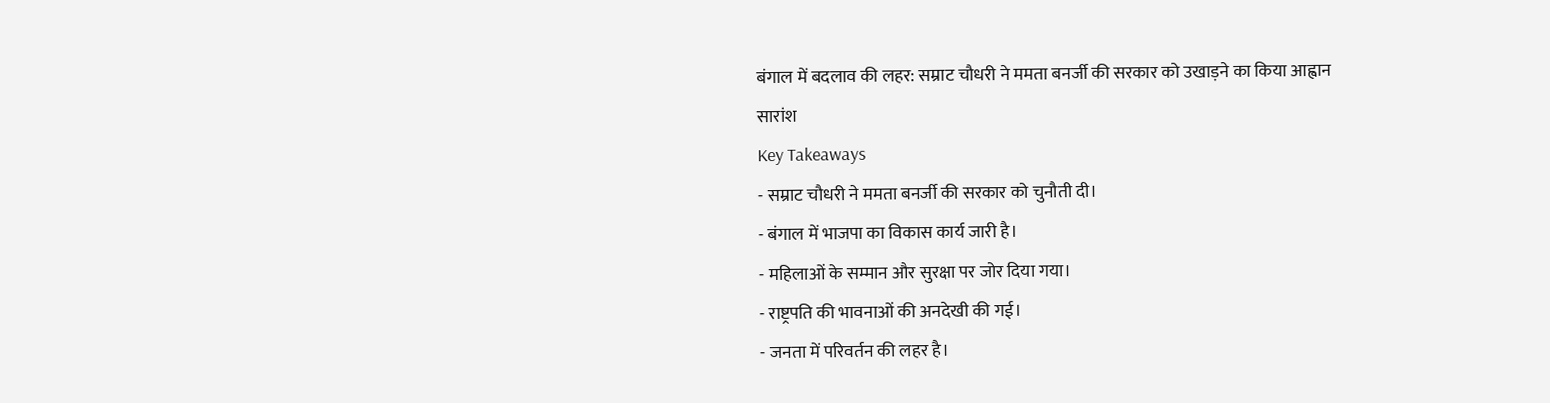बंगाल में बदलाव की लहर: सम्राट चौधरी ने ममता बनर्जी की सरकार को उखाड़ने का किया आह्वान
सारांश
Key Takeaways
- सम्राट चौधरी ने ममता बनर्जी की सरकार को चुनौती दी।
- बंगाल में भाजपा का विकास कार्य जारी है।
- महिलाओं के सम्मान और सुरक्षा पर जोर दिया गया।
- राष्ट्रपति की भावनाओं की अनदेखी की गई।
- जनता में परिवर्तन की लहर है।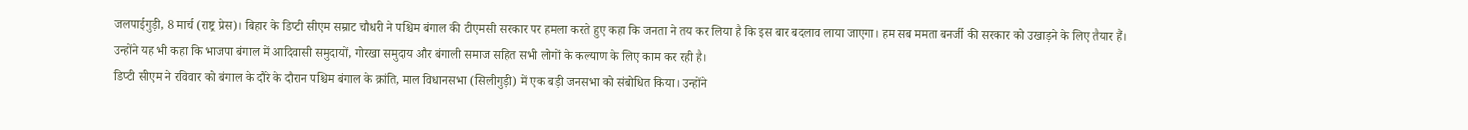जलपाईगुड़ी, 8 मार्च (राष्ट्र प्रेस)। बिहार के डिप्टी सीएम सम्राट चौधरी ने पश्चिम बंगाल की टीएमसी सरकार पर हमला करते हुए कहा कि जनता ने तय कर लिया है कि इस बार बदलाव लाया जाएगा। हम सब ममता बनर्जी की सरकार को उखाड़ने के लिए तैयार हैं।
उन्होंने यह भी कहा कि भाजपा बंगाल में आदिवासी समुदायों, गोरखा समुदाय और बंगाली समाज सहित सभी लोगों के कल्याण के लिए काम कर रही है।
डिप्टी सीएम ने रविवार को बंगाल के दौरे के दौरान पश्चिम बंगाल के क्रांति, माल विधानसभा (सिलीगुड़ी) में एक बड़ी जनसभा को संबोधित किया। उन्होंने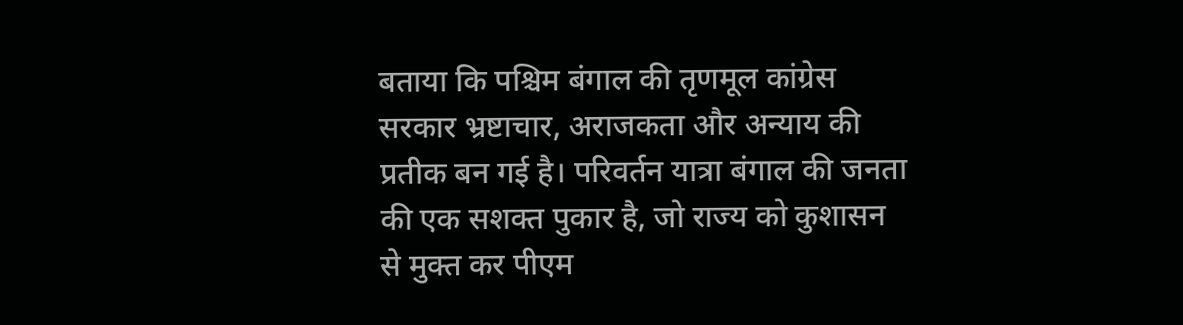बताया कि पश्चिम बंगाल की तृणमूल कांग्रेस सरकार भ्रष्टाचार, अराजकता और अन्याय की प्रतीक बन गई है। परिवर्तन यात्रा बंगाल की जनता की एक सशक्त पुकार है, जो राज्य को कुशासन से मुक्त कर पीएम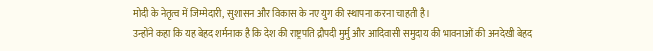मोदी के नेतृत्व में जिम्मेदारी, सुशासन और विकास के नए युग की स्थापना करना चाहती है।
उन्होंने कहा कि यह बेहद शर्मनाक है कि देश की राष्ट्रपति द्रौपदी मुर्मु और आदिवासी समुदाय की भावनाओं की अनदेखी बेहद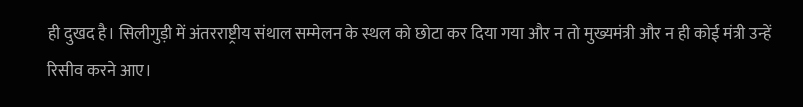ही दुखद है। सिलीगुड़ी में अंतरराष्ट्रीय संथाल सम्मेलन के स्थल को छोटा कर दिया गया और न तो मुख्यमंत्री और न ही कोई मंत्री उन्हें रिसीव करने आए।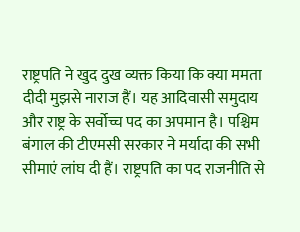राष्ट्रपति ने खुद दुख व्यक्त किया कि क्या ममता दीदी मुझसे नाराज हैं। यह आदिवासी समुदाय और राष्ट्र के सर्वोच्च पद का अपमान है। पश्चिम बंगाल की टीएमसी सरकार ने मर्यादा की सभी सीमाएं लांघ दी हैं। राष्ट्रपति का पद राजनीति से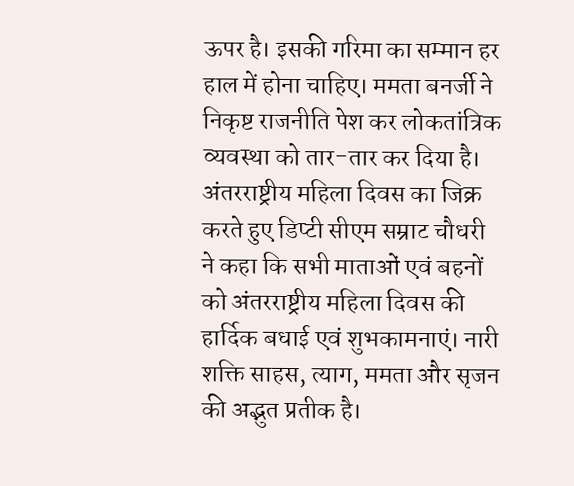ऊपर है। इसकी गरिमा का सम्मान हर हाल में होना चाहिए। ममता बनर्जी ने निकृष्ट राजनीति पेश कर लोकतांत्रिक व्यवस्था को तार-तार कर दिया है।
अंतरराष्ट्रीय महिला दिवस का जिक्र करते हुए डिप्टी सीएम सम्राट चौधरी ने कहा कि सभी माताओं एवं बहनों को अंतरराष्ट्रीय महिला दिवस की हार्दिक बधाई एवं शुभकामनाएं। नारी शक्ति साहस, त्याग, ममता और सृजन की अद्भुत प्रतीक है।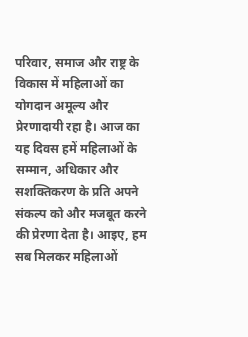परिवार, समाज और राष्ट्र के विकास में महिलाओं का योगदान अमूल्य और प्रेरणादायी रहा है। आज का यह दिवस हमें महिलाओं के सम्मान, अधिकार और सशक्तिकरण के प्रति अपने संकल्प को और मजबूत करने की प्रेरणा देता है। आइए, हम सब मिलकर महिलाओं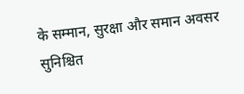के सम्मान, सुरक्षा और समान अवसर सुनिश्चित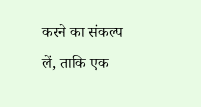करने का संकल्प लें, ताकि एक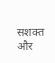सशक्त और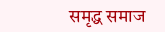समृद्ध समाज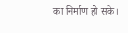का निर्माण हो सके।